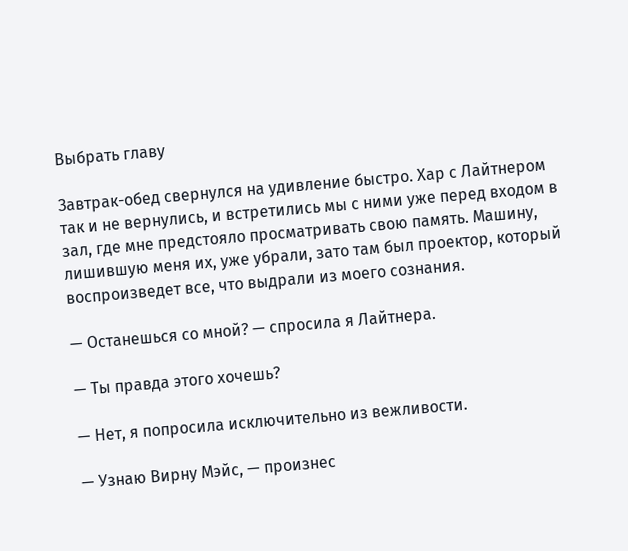Выбрать главу

Завтрак-обед свернулся на удивление быстро. Хар с Лайтнером так и не вернулись, и встретились мы с ними уже перед входом в зал, где мне предстояло просматривать свою память. Машину, лишившую меня их, уже убрали, зато там был проектор, который воспроизведет все, что выдрали из моего сознания.

— Останешься со мной? — спросила я Лайтнера.

— Ты правда этого хочешь?

— Нет, я попросила исключительно из вежливости.

— Узнаю Вирну Мэйс, — произнес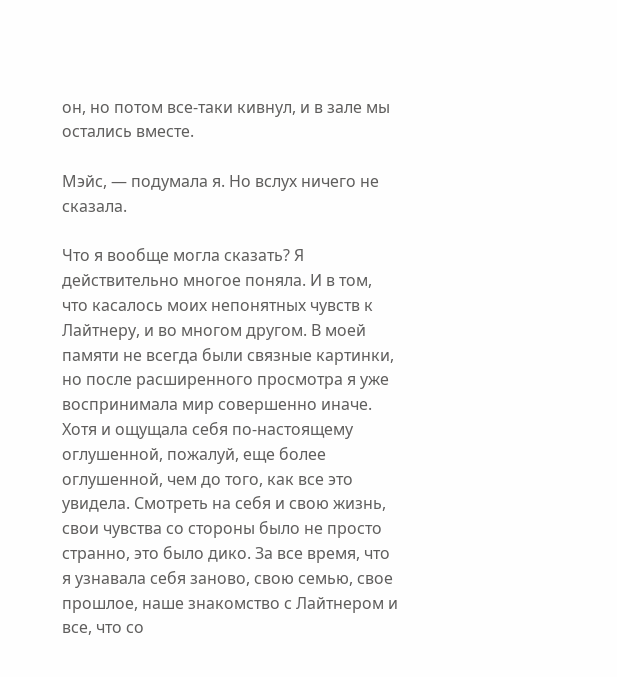он, но потом все-таки кивнул, и в зале мы остались вместе.

Мэйс, — подумала я. Но вслух ничего не сказала.

Что я вообще могла сказать? Я действительно многое поняла. И в том, что касалось моих непонятных чувств к Лайтнеру, и во многом другом. В моей памяти не всегда были связные картинки, но после расширенного просмотра я уже воспринимала мир совершенно иначе. Хотя и ощущала себя по-настоящему оглушенной, пожалуй, еще более оглушенной, чем до того, как все это увидела. Смотреть на себя и свою жизнь, свои чувства со стороны было не просто странно, это было дико. За все время, что я узнавала себя заново, свою семью, свое прошлое, наше знакомство с Лайтнером и все, что со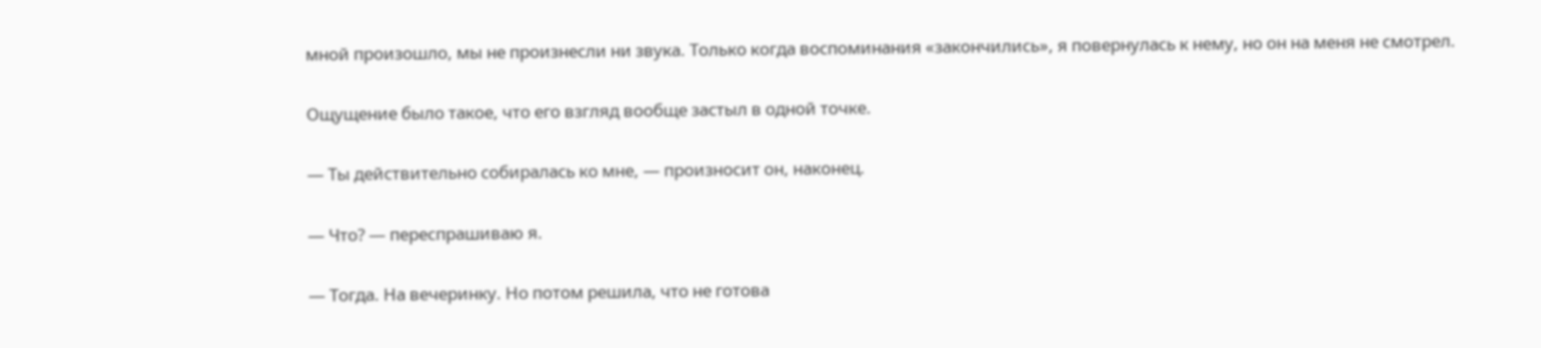мной произошло, мы не произнесли ни звука. Только когда воспоминания «закончились», я повернулась к нему, но он на меня не смотрел.

Ощущение было такое, что его взгляд вообще застыл в одной точке.

— Ты действительно собиралась ко мне, — произносит он, наконец.

— Что? — переспрашиваю я.

— Тогда. На вечеринку. Но потом решила, что не готова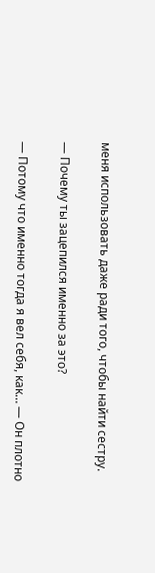меня использовать даже ради того, чтобы найти сестру.

— Почему ты зацепился именно за это?

— Потому что именно тогда я вел себя, как… — Он плотно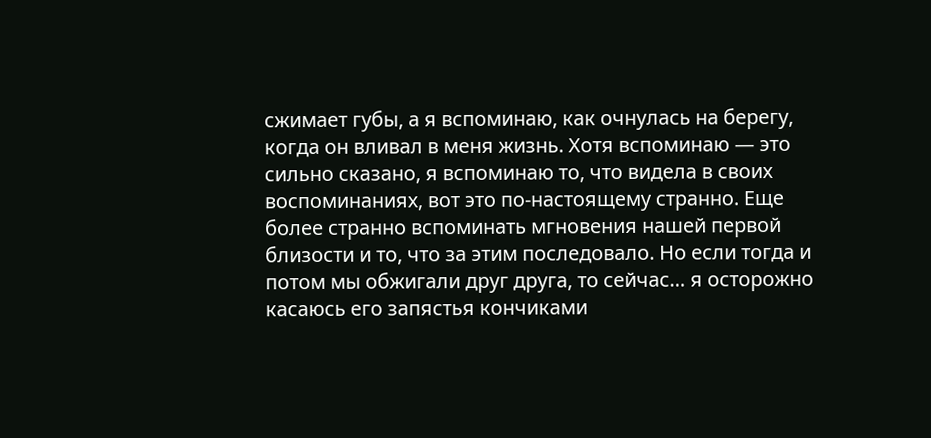сжимает губы, а я вспоминаю, как очнулась на берегу, когда он вливал в меня жизнь. Хотя вспоминаю — это сильно сказано, я вспоминаю то, что видела в своих воспоминаниях, вот это по-настоящему странно. Еще более странно вспоминать мгновения нашей первой близости и то, что за этим последовало. Но если тогда и потом мы обжигали друг друга, то сейчас… я осторожно касаюсь его запястья кончиками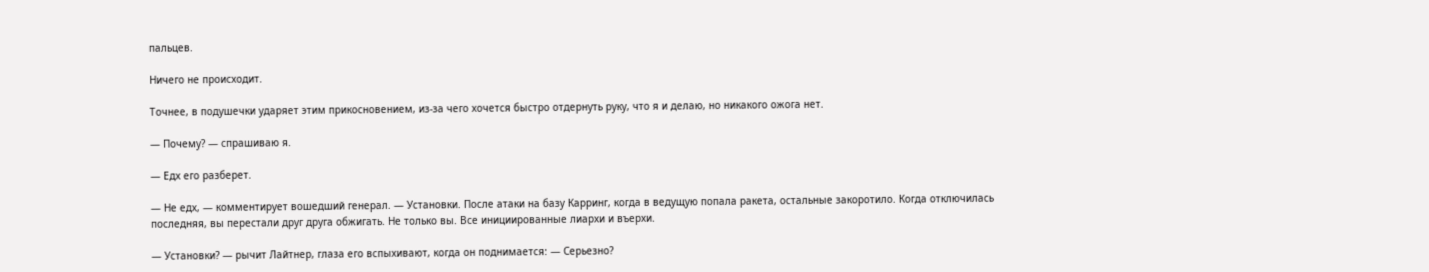пальцев.

Ничего не происходит.

Точнее, в подушечки ударяет этим прикосновением, из-за чего хочется быстро отдернуть руку, что я и делаю, но никакого ожога нет.

— Почему? — спрашиваю я.

— Едх его разберет.

— Не едх, — комментирует вошедший генерал. — Установки. После атаки на базу Карринг, когда в ведущую попала ракета, остальные закоротило. Когда отключилась последняя, вы перестали друг друга обжигать. Не только вы. Все инициированные лиархи и въерхи.

— Установки? — рычит Лайтнер, глаза его вспыхивают, когда он поднимается: — Серьезно?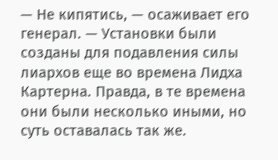— Не кипятись, — осаживает его генерал. — Установки были созданы для подавления силы лиархов еще во времена Лидха Картерна. Правда, в те времена они были несколько иными, но суть оставалась так же.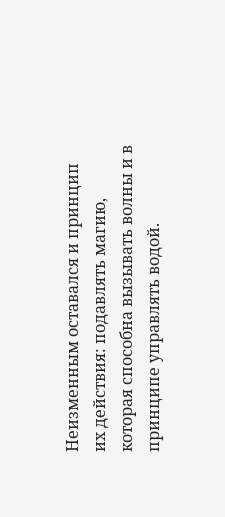Неизменным оставался и принцип их действия: подавлять магию, которая способна вызывать волны и в принципе управлять водой.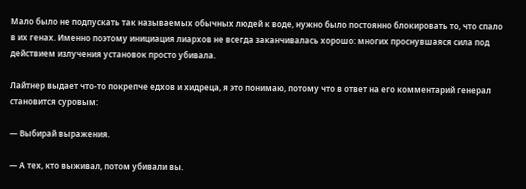Мало было не подпускать так называемых обычных людей к воде, нужно было постоянно блокировать то, что спало в их генах. Именно поэтому инициация лиархов не всегда заканчивалась хорошо: многих проснувшаяся сила под действием излучения установок просто убивала.

Лайтнер выдает что-то покрепче едхов и хидреца, я это понимаю, потому что в ответ на его комментарий генерал становится суровым:

— Выбирай выражения.

— А тех, кто выживал, потом убивали вы.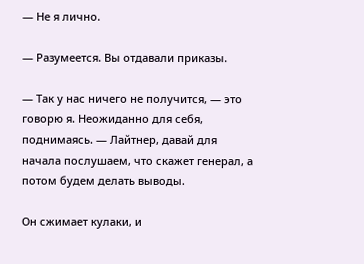— Не я лично.

— Разумеется. Вы отдавали приказы.

— Так у нас ничего не получится, — это говорю я. Неожиданно для себя, поднимаясь. — Лайтнер, давай для начала послушаем, что скажет генерал, а потом будем делать выводы.

Он сжимает кулаки, и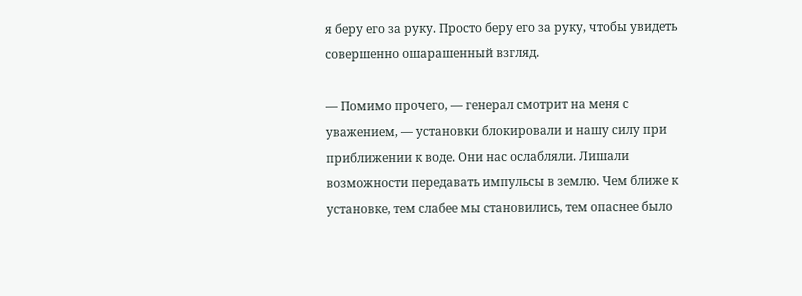я беру его за руку. Просто беру его за руку, чтобы увидеть совершенно ошарашенный взгляд.

— Помимо прочего, — генерал смотрит на меня с уважением, — установки блокировали и нашу силу при приближении к воде. Они нас ослабляли. Лишали возможности передавать импульсы в землю. Чем ближе к установке, тем слабее мы становились, тем опаснее было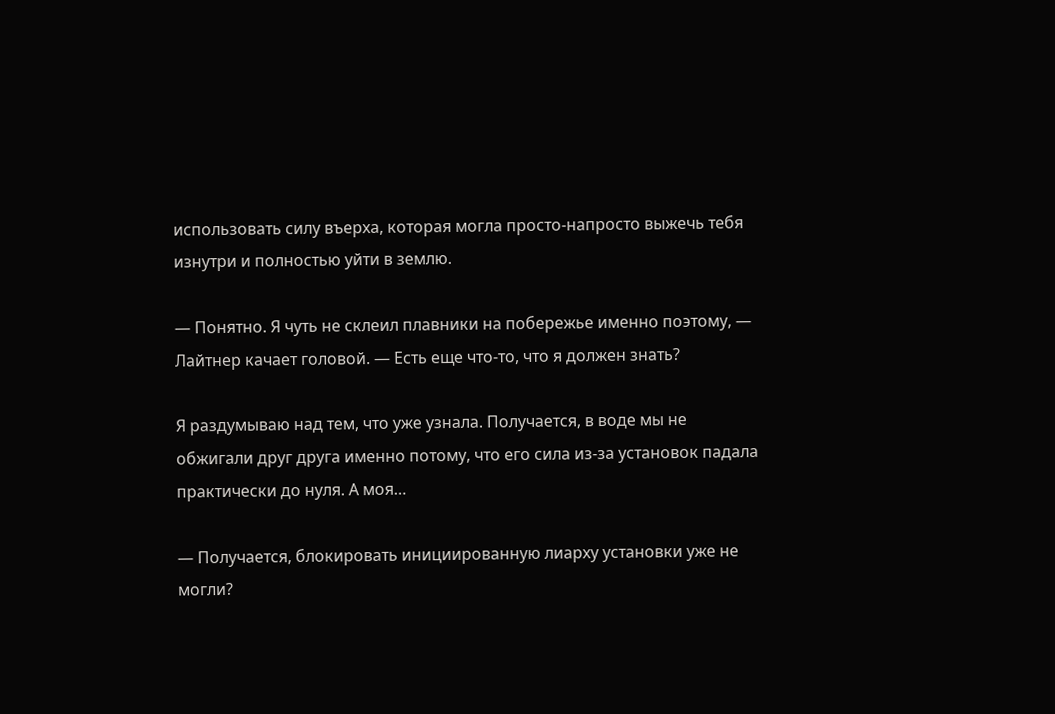использовать силу въерха, которая могла просто-напросто выжечь тебя изнутри и полностью уйти в землю.

— Понятно. Я чуть не склеил плавники на побережье именно поэтому, — Лайтнер качает головой. — Есть еще что-то, что я должен знать?

Я раздумываю над тем, что уже узнала. Получается, в воде мы не обжигали друг друга именно потому, что его сила из-за установок падала практически до нуля. А моя…

— Получается, блокировать инициированную лиарху установки уже не могли?